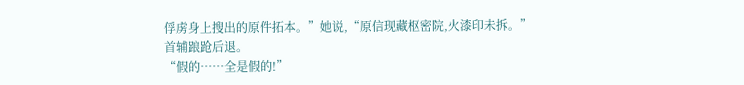俘虏身上搜出的原件拓本。”她说,“原信现藏枢密院,火漆印未拆。”
首辅踉跄后退。
“假的……全是假的!”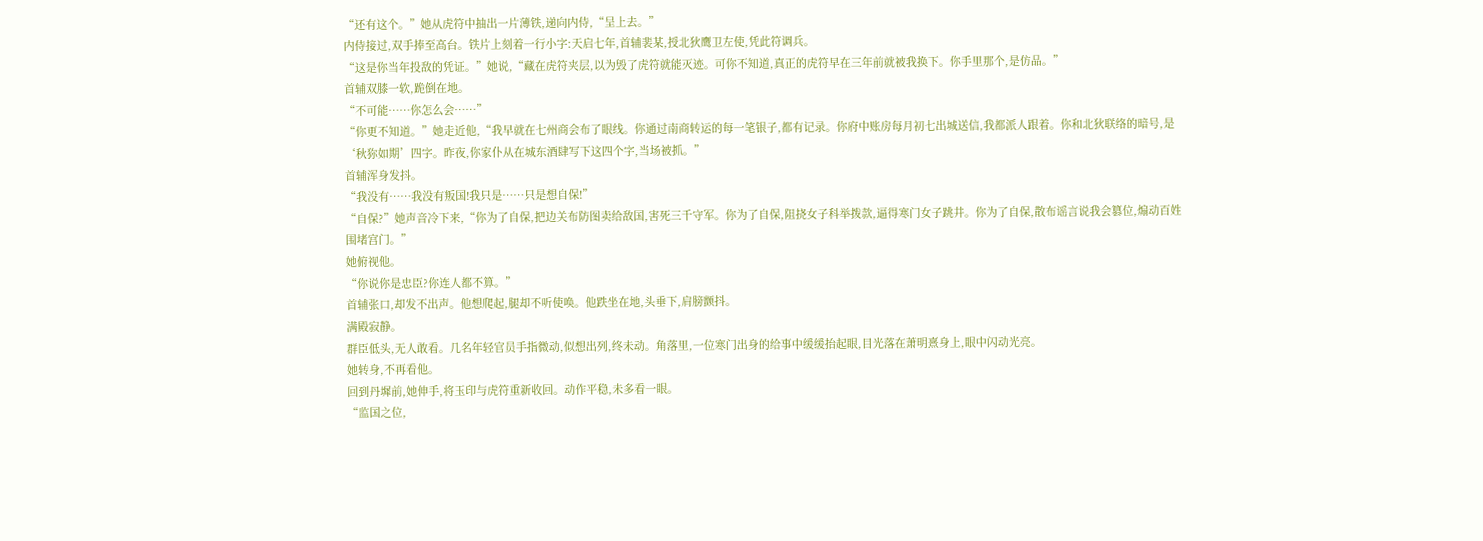“还有这个。”她从虎符中抽出一片薄铁,递向内侍,“呈上去。”
内侍接过,双手捧至高台。铁片上刻着一行小字:天启七年,首辅裴某,授北狄鹰卫左使,凭此符调兵。
“这是你当年投敌的凭证。”她说,“藏在虎符夹层,以为毁了虎符就能灭迹。可你不知道,真正的虎符早在三年前就被我换下。你手里那个,是仿品。”
首辅双膝一软,跪倒在地。
“不可能……你怎么会……”
“你更不知道。”她走近他,“我早就在七州商会布了眼线。你通过南商转运的每一笔银子,都有记录。你府中账房每月初七出城送信,我都派人跟着。你和北狄联络的暗号,是‘秋狝如期’四字。昨夜,你家仆从在城东酒肆写下这四个字,当场被抓。”
首辅浑身发抖。
“我没有……我没有叛国!我只是……只是想自保!”
“自保?”她声音冷下来,“你为了自保,把边关布防图卖给敌国,害死三千守军。你为了自保,阻挠女子科举拨款,逼得寒门女子跳井。你为了自保,散布谣言说我会篡位,煽动百姓围堵宫门。”
她俯视他。
“你说你是忠臣?你连人都不算。”
首辅张口,却发不出声。他想爬起,腿却不听使唤。他跌坐在地,头垂下,肩膀颤抖。
满殿寂静。
群臣低头,无人敢看。几名年轻官员手指微动,似想出列,终未动。角落里,一位寒门出身的给事中缓缓抬起眼,目光落在萧明熹身上,眼中闪动光亮。
她转身,不再看他。
回到丹墀前,她伸手,将玉印与虎符重新收回。动作平稳,未多看一眼。
“监国之位,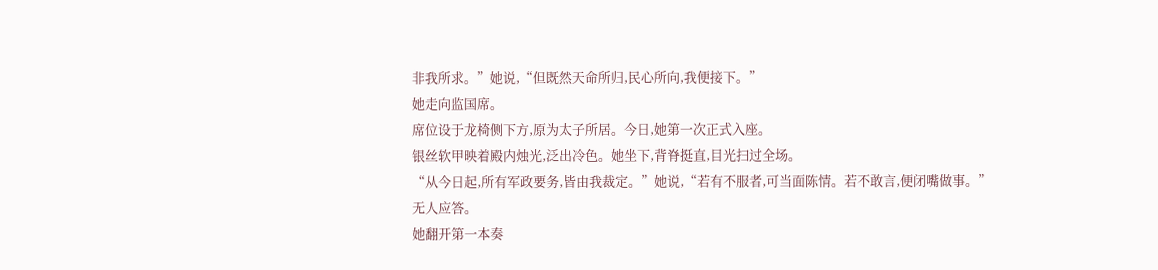非我所求。”她说,“但既然天命所归,民心所向,我便接下。”
她走向监国席。
席位设于龙椅侧下方,原为太子所居。今日,她第一次正式入座。
银丝软甲映着殿内烛光,泛出冷色。她坐下,背脊挺直,目光扫过全场。
“从今日起,所有军政要务,皆由我裁定。”她说,“若有不服者,可当面陈情。若不敢言,便闭嘴做事。”
无人应答。
她翻开第一本奏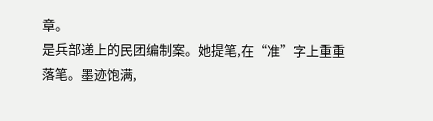章。
是兵部递上的民团编制案。她提笔,在“准”字上重重落笔。墨迹饱满,